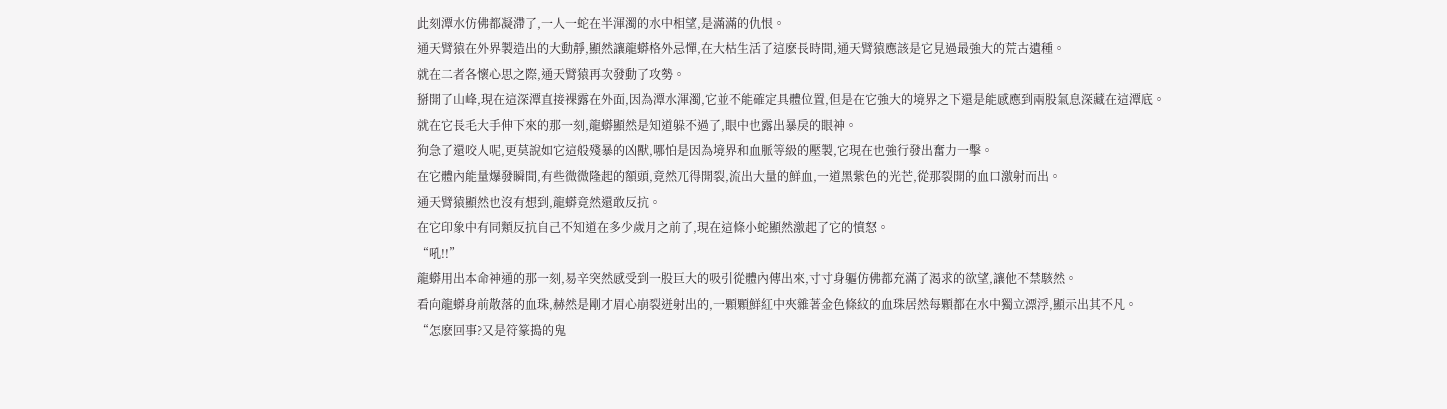此刻潭水仿佛都凝滯了,一人一蛇在半渾濁的水中相望,是滿滿的仇恨。
通天臂猿在外界製造出的大動靜,顯然讓龍蟒格外忌憚,在大枯生活了這麽長時間,通天臂猿應該是它見過最強大的荒古遺種。
就在二者各懷心思之際,通天臂猿再次發動了攻勢。
掰開了山峰,現在這深潭直接裸露在外面,因為潭水渾濁,它並不能確定具體位置,但是在它強大的境界之下還是能感應到兩股氣息深藏在這潭底。
就在它長毛大手伸下來的那一刻,龍蟒顯然是知道躲不過了,眼中也露出暴戾的眼神。
狗急了還咬人呢,更莫說如它這般殘暴的凶獸,哪怕是因為境界和血脈等級的壓製,它現在也強行發出奮力一擊。
在它體內能量爆發瞬間,有些微微隆起的額頭,竟然兀得開裂,流出大量的鮮血,一道黑紫色的光芒,從那裂開的血口激射而出。
通天臂猿顯然也沒有想到,龍蟒竟然還敢反抗。
在它印象中有同類反抗自己不知道在多少歲月之前了,現在這條小蛇顯然激起了它的憤怒。
“吼!!”
龍蟒用出本命神通的那一刻,易辛突然感受到一股巨大的吸引從體內傳出來,寸寸身軀仿佛都充滿了渴求的欲望,讓他不禁駭然。
看向龍蟒身前散落的血珠,赫然是剛才眉心崩裂迸射出的,一顆顆鮮紅中夾雜著金色條紋的血珠居然每顆都在水中獨立漂浮,顯示出其不凡。
“怎麽回事?又是符篆搗的鬼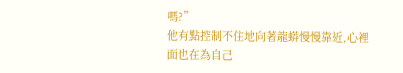嗎?”
他有點控制不住地向著龍蟒慢慢靠近,心裡面也在為自己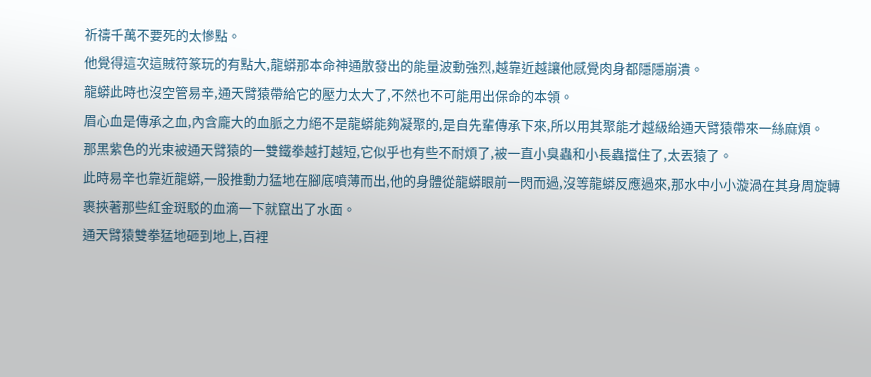祈禱千萬不要死的太慘點。
他覺得這次這賊符篆玩的有點大,龍蟒那本命神通散發出的能量波動強烈,越靠近越讓他感覺肉身都隱隱崩潰。
龍蟒此時也沒空管易辛,通天臂猿帶給它的壓力太大了,不然也不可能用出保命的本領。
眉心血是傳承之血,內含龐大的血脈之力絕不是龍蟒能夠凝聚的,是自先輩傳承下來,所以用其聚能才越級給通天臂猿帶來一絲麻煩。
那黑紫色的光束被通天臂猿的一雙鐵拳越打越短,它似乎也有些不耐煩了,被一直小臭蟲和小長蟲擋住了,太丟猿了。
此時易辛也靠近龍蟒,一股推動力猛地在腳底噴薄而出,他的身體從龍蟒眼前一閃而過,沒等龍蟒反應過來,那水中小小漩渦在其身周旋轉裹挾著那些紅金斑駁的血滴一下就竄出了水面。
通天臂猿雙拳猛地砸到地上,百裡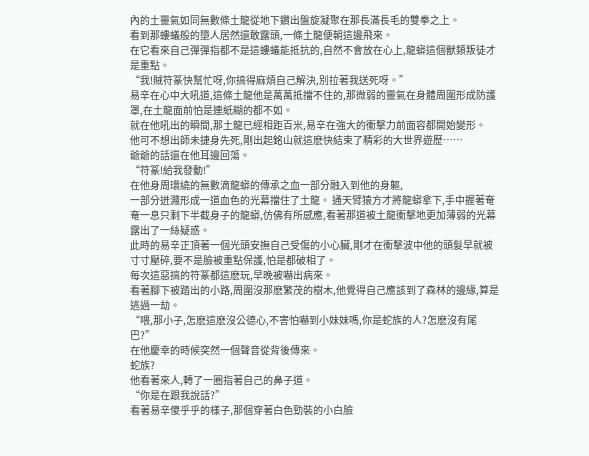內的土靈氣如同無數條土龍從地下鑽出盤旋凝聚在那長滿長毛的雙拳之上。
看到那螻蟻般的墮人居然還敢露頭,一條土龍便朝這邊飛來。
在它看來自己彈彈指都不是這螻蟻能抵抗的,自然不會放在心上,龍蟒這個獸類叛徒才是重點。
“我!賊符篆快幫忙呀,你搞得麻煩自己解決,別拉著我送死呀。”
易辛在心中大吼道,這條土龍他是萬萬抵擋不住的,那微弱的靈氣在身體周圍形成防護罩,在土龍面前怕是連紙糊的都不如。
就在他吼出的瞬間,那土龍已經相距百米,易辛在強大的衝擊力前面容都開始變形。
他可不想出師未捷身先死,剛出起銘山就這麽快結束了精彩的大世界遊歷……
爺爺的話還在他耳邊回蕩。
“符篆!給我發動!”
在他身周環繞的無數滴龍蟒的傳承之血一部分融入到他的身軀,
一部分迸濺形成一道血色的光幕擋住了土龍。 通天臂猿方才將龍蟒拿下,手中握著奄奄一息只剩下半截身子的龍蟒,仿佛有所感應,看著那道被土龍衝擊地更加薄弱的光幕露出了一絲疑惑。
此時的易辛正頂著一個光頭安撫自己受傷的小心臟,剛才在衝擊波中他的頭髮早就被寸寸壓碎,要不是臉被重點保護,怕是都破相了。
每次這惡搞的符篆都這麽玩,早晚被嚇出病來。
看著腳下被踏出的小路,周圍沒那麽繁茂的樹木,他覺得自己應該到了森林的邊緣,算是逃過一劫。
“喂,那小子,怎麽這麽沒公德心,不害怕嚇到小妹妹嗎,你是蛇族的人?怎麽沒有尾巴?”
在他慶幸的時候突然一個聲音從背後傳來。
蛇族?
他看著來人,轉了一圈指著自己的鼻子道。
“你是在跟我說話?”
看著易辛傻乎乎的樣子,那個穿著白色勁裝的小白臉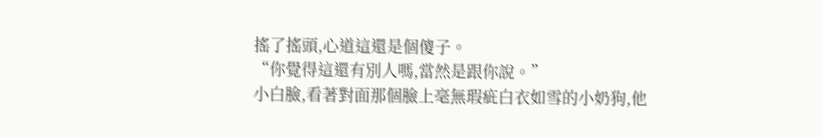搖了搖頭,心道這還是個傻子。
“你覺得這還有別人嗎,當然是跟你說。”
小白臉,看著對面那個臉上毫無瑕疵白衣如雪的小奶狗,他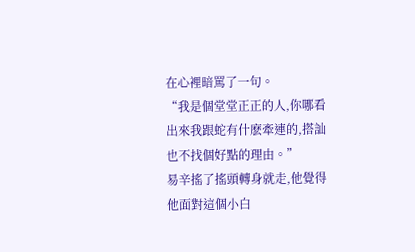在心裡暗罵了一句。
“我是個堂堂正正的人,你哪看出來我跟蛇有什麽牽連的,搭訕也不找個好點的理由。”
易辛搖了搖頭轉身就走,他覺得他面對這個小白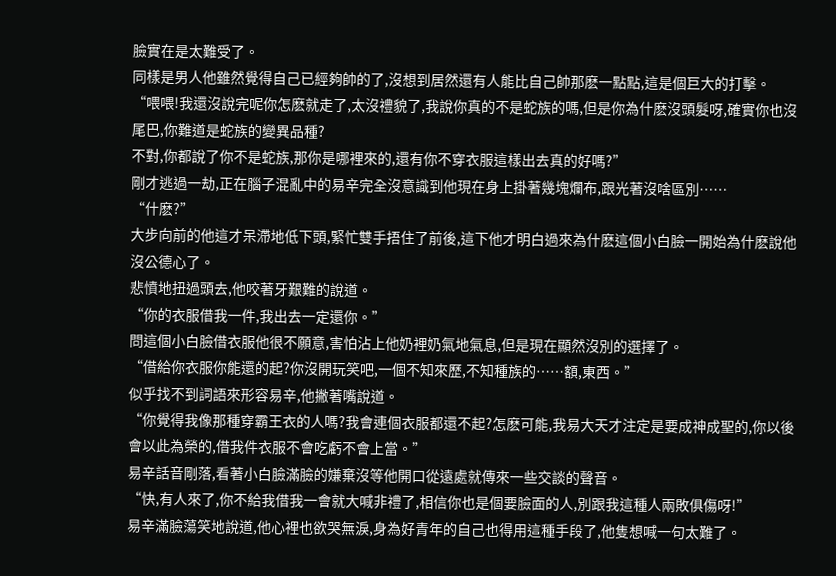臉實在是太難受了。
同樣是男人他雖然覺得自己已經夠帥的了,沒想到居然還有人能比自己帥那麽一點點,這是個巨大的打擊。
“喂喂!我還沒說完呢你怎麽就走了,太沒禮貌了,我說你真的不是蛇族的嗎,但是你為什麽沒頭髮呀,確實你也沒尾巴,你難道是蛇族的變異品種?
不對,你都說了你不是蛇族,那你是哪裡來的,還有你不穿衣服這樣出去真的好嗎?”
剛才逃過一劫,正在腦子混亂中的易辛完全沒意識到他現在身上掛著幾塊爛布,跟光著沒啥區別……
“什麽?”
大步向前的他這才呆滯地低下頭,緊忙雙手捂住了前後,這下他才明白過來為什麽這個小白臉一開始為什麽說他沒公德心了。
悲憤地扭過頭去,他咬著牙艱難的說道。
“你的衣服借我一件,我出去一定還你。”
問這個小白臉借衣服他很不願意,害怕沾上他奶裡奶氣地氣息,但是現在顯然沒別的選擇了。
“借給你衣服你能還的起?你沒開玩笑吧,一個不知來歷,不知種族的……額,東西。”
似乎找不到詞語來形容易辛,他撇著嘴說道。
“你覺得我像那種穿霸王衣的人嗎?我會連個衣服都還不起?怎麽可能,我易大天才注定是要成神成聖的,你以後會以此為榮的,借我件衣服不會吃虧不會上當。”
易辛話音剛落,看著小白臉滿臉的嫌棄沒等他開口從遠處就傳來一些交談的聲音。
“快,有人來了,你不給我借我一會就大喊非禮了,相信你也是個要臉面的人,別跟我這種人兩敗俱傷呀!”
易辛滿臉蕩笑地說道,他心裡也欲哭無淚,身為好青年的自己也得用這種手段了,他隻想喊一句太難了。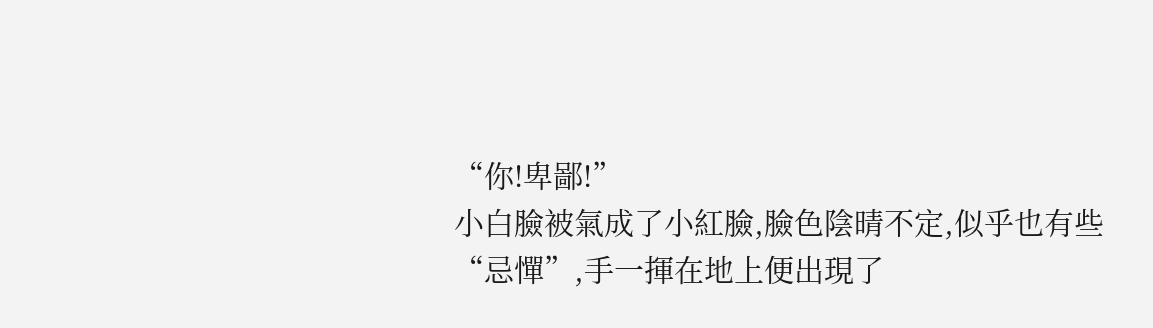“你!卑鄙!”
小白臉被氣成了小紅臉,臉色陰晴不定,似乎也有些“忌憚”,手一揮在地上便出現了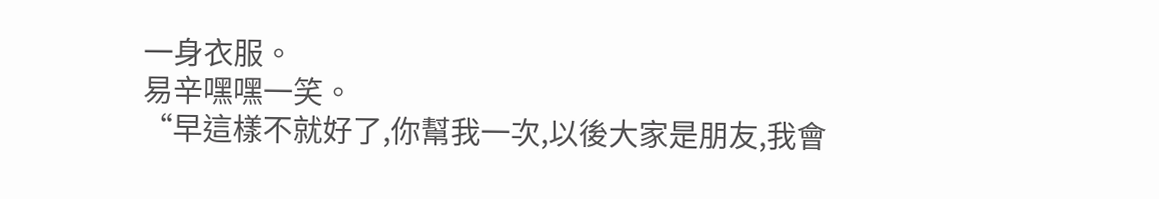一身衣服。
易辛嘿嘿一笑。
“早這樣不就好了,你幫我一次,以後大家是朋友,我會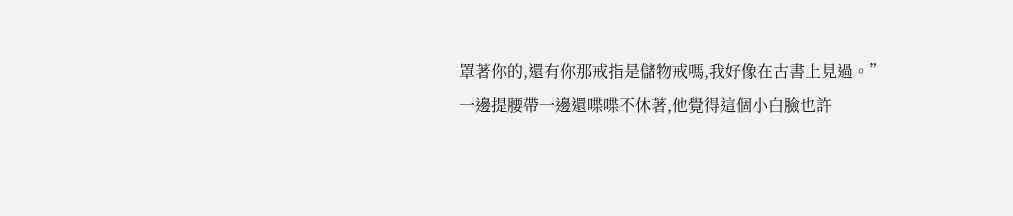罩著你的,還有你那戒指是儲物戒嗎,我好像在古書上見過。”
一邊提腰帶一邊還喋喋不休著,他覺得這個小白臉也許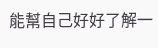能幫自己好好了解一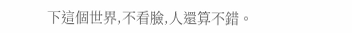下這個世界,不看臉,人還算不錯。